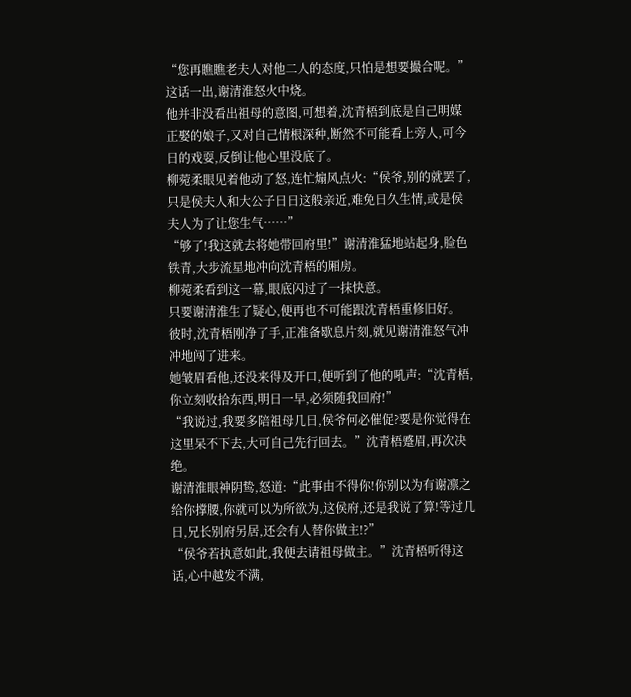“您再瞧瞧老夫人对他二人的态度,只怕是想要撮合呢。”
这话一出,谢清淮怒火中烧。
他并非没看出祖母的意图,可想着,沈青梧到底是自己明媒正娶的娘子,又对自己情根深种,断然不可能看上旁人,可今日的戏耍,反倒让他心里没底了。
柳菀柔眼见着他动了怒,连忙煽风点火:“侯爷,别的就罢了,只是侯夫人和大公子日日这般亲近,难免日久生情,或是侯夫人为了让您生气……”
“够了!我这就去将她带回府里!”谢清淮猛地站起身,脸色铁青,大步流星地冲向沈青梧的厢房。
柳菀柔看到这一幕,眼底闪过了一抹快意。
只要谢清淮生了疑心,便再也不可能跟沈青梧重修旧好。
彼时,沈青梧刚净了手,正准备歇息片刻,就见谢清淮怒气冲冲地闯了进来。
她皱眉看他,还没来得及开口,便听到了他的吼声:“沈青梧,你立刻收拾东西,明日一早,必须随我回府!”
“我说过,我要多陪祖母几日,侯爷何必催促?要是你觉得在这里呆不下去,大可自己先行回去。”沈青梧蹙眉,再次决绝。
谢清淮眼神阴鸷,怒道:“此事由不得你!你别以为有谢凛之给你撑腰,你就可以为所欲为,这侯府,还是我说了算!等过几日,兄长别府另居,还会有人替你做主!?”
“侯爷若执意如此,我便去请祖母做主。”沈青梧听得这话,心中越发不满,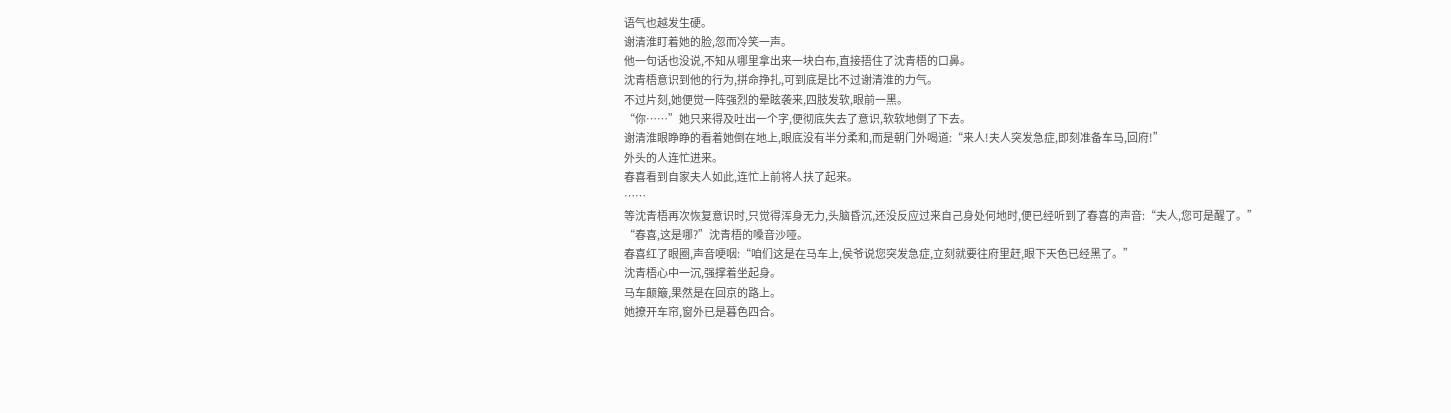语气也越发生硬。
谢清淮盯着她的脸,忽而冷笑一声。
他一句话也没说,不知从哪里拿出来一块白布,直接捂住了沈青梧的口鼻。
沈青梧意识到他的行为,拼命挣扎,可到底是比不过谢清淮的力气。
不过片刻,她便觉一阵强烈的晕眩袭来,四肢发软,眼前一黑。
“你……”她只来得及吐出一个字,便彻底失去了意识,软软地倒了下去。
谢清淮眼睁睁的看着她倒在地上,眼底没有半分柔和,而是朝门外喝道:“来人!夫人突发急症,即刻准备车马,回府!”
外头的人连忙进来。
春喜看到自家夫人如此,连忙上前将人扶了起来。
……
等沈青梧再次恢复意识时,只觉得浑身无力,头脑昏沉,还没反应过来自己身处何地时,便已经听到了春喜的声音:“夫人,您可是醒了。”
“春喜,这是哪?”沈青梧的嗓音沙哑。
春喜红了眼圈,声音哽咽:“咱们这是在马车上,侯爷说您突发急症,立刻就要往府里赶,眼下天色已经黑了。”
沈青梧心中一沉,强撑着坐起身。
马车颠簸,果然是在回京的路上。
她撩开车帘,窗外已是暮色四合。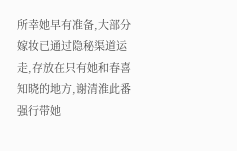所幸她早有准备,大部分嫁妆已通过隐秘渠道运走,存放在只有她和春喜知晓的地方,谢清淮此番强行带她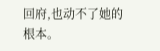回府,也动不了她的根本。